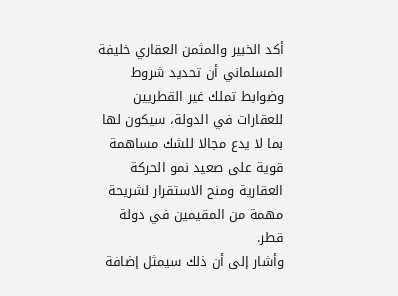أكد الخبير والمثمن العقاري خليفة المسلماني أن تحديد شروط وضوابط تملك غير القطريين للعقارات في الدولة، سيكون لها بما لا يدع مجالا للشك مساهمة قوية على صعيد نمو الحركة العقارية ومنح الاستقرار لشريحة مهمة من المقيمين في دولة قطر.
وأشار إلى أن ذلك سيمثل إضافة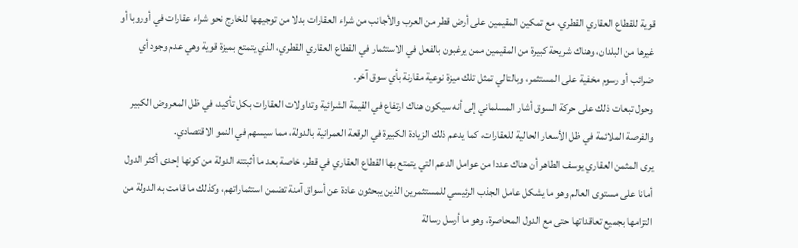قوية للقطاع العقاري القطري، مع تمكين المقيمين على أرض قطر من العرب والأجانب من شراء العقارات بدلا من توجيهها للخارج نحو شراء عقارات في أوروبا أو غيرها من البلدان، وهناك شريحة كبيرة من المقيمين ممن يرغبون بالفعل في الاستثمار في القطاع العقاري القطري، الذي يتمتع بميزة قوية وهي عدم وجود أي ضرائب أو رسوم مخفية على المستثمر، وبالتالي تمثل تلك ميزة نوعية مقارنة بأي سوق آخر.
وحول تبعات ذلك على حركة السوق أشار المسلماني إلى أنه سيكون هناك ارتفاع في القيمة الشرائية وتداولات العقارات بكل تأكيد، في ظل المعروض الكبير والفرصة الملائمة في ظل الأسعار الحالية للعقارات، كما يدعم ذلك الزيادة الكبيرة في الرقعة العمرانية بالدولة، مما سيسهم في النمو الاقتصادي.
يرى المثمن العقاري يوسف الطاهر أن هناك عددا من عوامل الدعم التي يتمتع بها القطاع العقاري في قطر، خاصة بعد ما أثبتته الدولة من كونها إحدى أكثر الدول أمانا على مستوى العالم وهو ما يشكل عامل الجذب الرئيسي للمستثمرين الذين يبحثون عادة عن أسواق آمنة تضمن استثماراتهم، وكذلك ما قامت به الدولة من التزامها بجميع تعاقداتها حتى مع الدول المحاصرة، وهو ما أرسل رسالة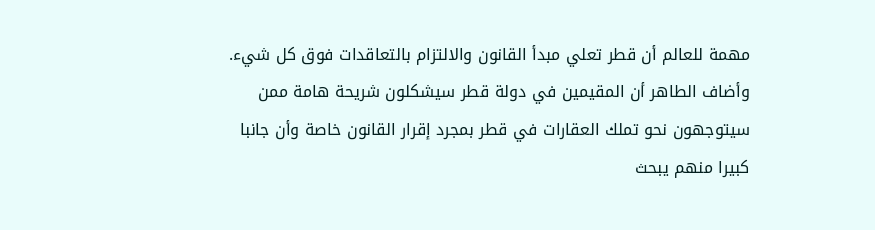مهمة للعالم أن قطر تعلي مبدأ القانون والالتزام بالتعاقدات فوق كل شيء.
وأضاف الطاهر أن المقيمين في دولة قطر سيشكلون شريحة هامة ممن سيتوجهون نحو تملك العقارات في قطر بمجرد إقرار القانون خاصة وأن جانبا كبيرا منهم يبحث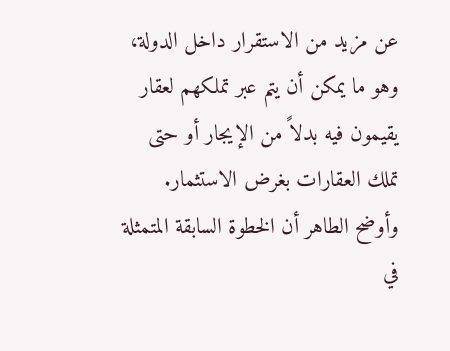عن مزيد من الاستقرار داخل الدولة، وهو ما يمكن أن يتم عبر تملكهم لعقار يقيمون فيه بدلاً من الإيجار أو حتى تملك العقارات بغرض الاستثمار.
وأوضح الطاهر أن الخطوة السابقة المتمثلة في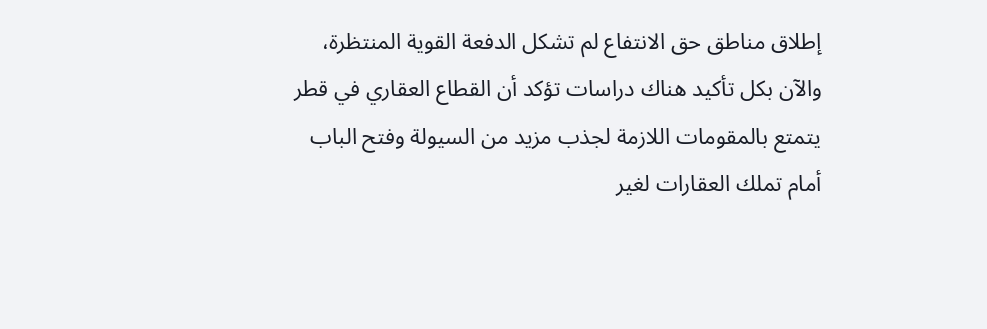إطلاق مناطق حق الانتفاع لم تشكل الدفعة القوية المنتظرة، والآن بكل تأكيد هناك دراسات تؤكد أن القطاع العقاري في قطر يتمتع بالمقومات اللازمة لجذب مزيد من السيولة وفتح الباب أمام تملك العقارات لغير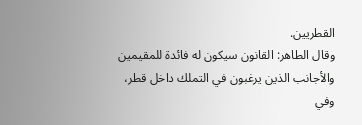القطريين.
وقال الطاهر: القانون سيكون له فائدة للمقيمين والأجانب الذين يرغبون في التملك داخل قطر، وفي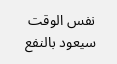نفس الوقت سيعود بالنفع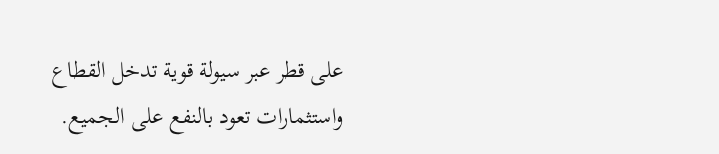على قطر عبر سيولة قوية تدخل القطاع واستثمارات تعود بالنفع على الجميع.